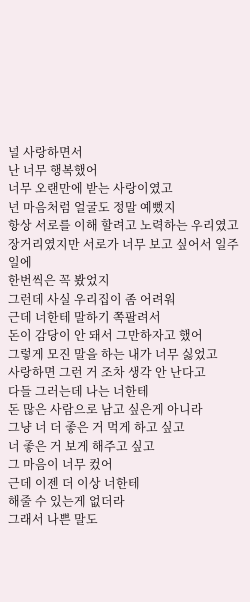널 사랑하면서
난 너무 행복했어
너무 오랜만에 받는 사랑이였고
넌 마음처럼 얼굴도 정말 예뻤지
항상 서로를 이해 할려고 노력하는 우리였고
장거리였지만 서로가 너무 보고 싶어서 일주일에
한번씩은 꼭 봤었지
그런데 사실 우리집이 좀 어려워
근데 너한테 말하기 쪽팔려서
돈이 감당이 안 돼서 그만하자고 했어
그렇게 모진 말을 하는 내가 너무 싫었고
사랑하면 그런 거 조차 생각 안 난다고
다들 그러는데 나는 너한테
돈 많은 사람으로 남고 싶은게 아니라
그냥 너 더 좋은 거 먹게 하고 싶고
너 좋은 거 보게 해주고 싶고
그 마음이 너무 컸어
근데 이젠 더 이상 너한테
해줄 수 있는게 없더라
그래서 나쁜 말도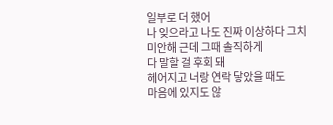일부로 더 했어
나 잊으라고 나도 진짜 이상하다 그치
미안해 근데 그때 솔직하게
다 말할 걸 후회 돼
헤어지고 너랑 연락 닿았을 때도
마음에 있지도 않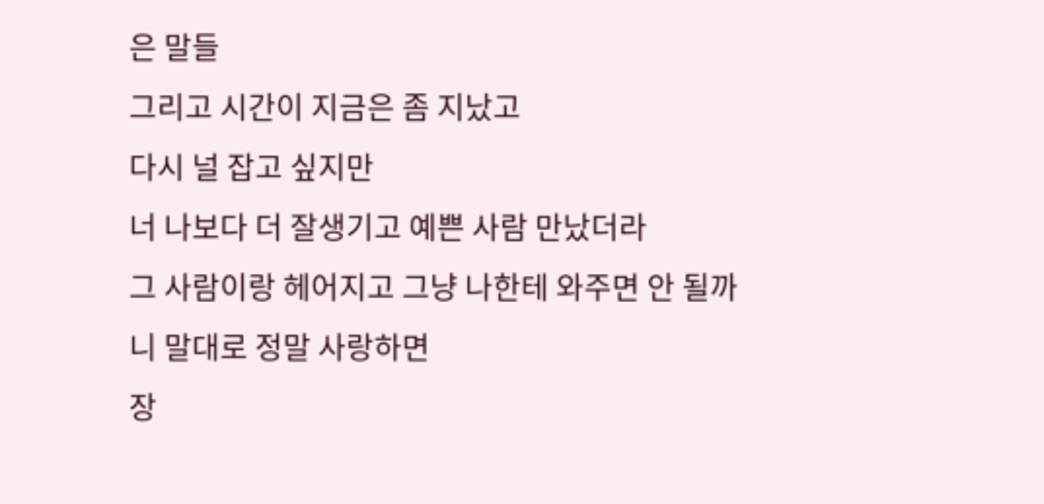은 말들
그리고 시간이 지금은 좀 지났고
다시 널 잡고 싶지만
너 나보다 더 잘생기고 예쁜 사람 만났더라
그 사람이랑 헤어지고 그냥 나한테 와주면 안 될까
니 말대로 정말 사랑하면
장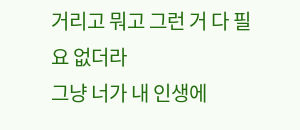거리고 뭐고 그런 거 다 필요 없더라
그냥 너가 내 인생에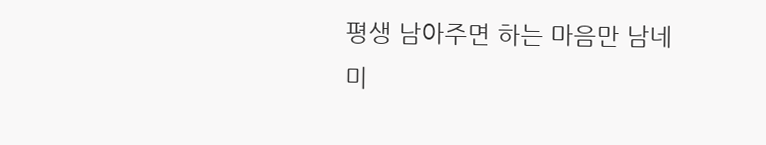평생 남아주면 하는 마음만 남네
미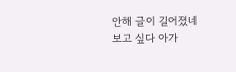안해 글이 길어졌네
보고 싶다 아가